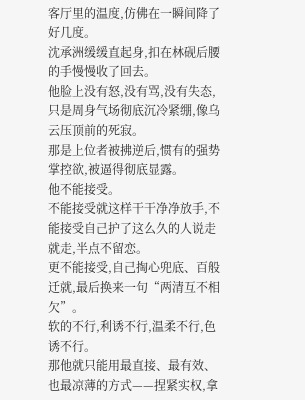客厅里的温度,仿佛在一瞬间降了好几度。
沈承洲缓缓直起身,扣在林砚后腰的手慢慢收了回去。
他脸上没有怒,没有骂,没有失态,只是周身气场彻底沉冷紧绷,像乌云压顶前的死寂。
那是上位者被拂逆后,惯有的强势掌控欲,被逼得彻底显露。
他不能接受。
不能接受就这样干干净净放手,不能接受自己护了这么久的人说走就走,半点不留恋。
更不能接受,自己掏心兜底、百般迁就,最后换来一句“两清互不相欠”。
软的不行,利诱不行,温柔不行,色诱不行。
那他就只能用最直接、最有效、也最凉薄的方式——捏紧实权,拿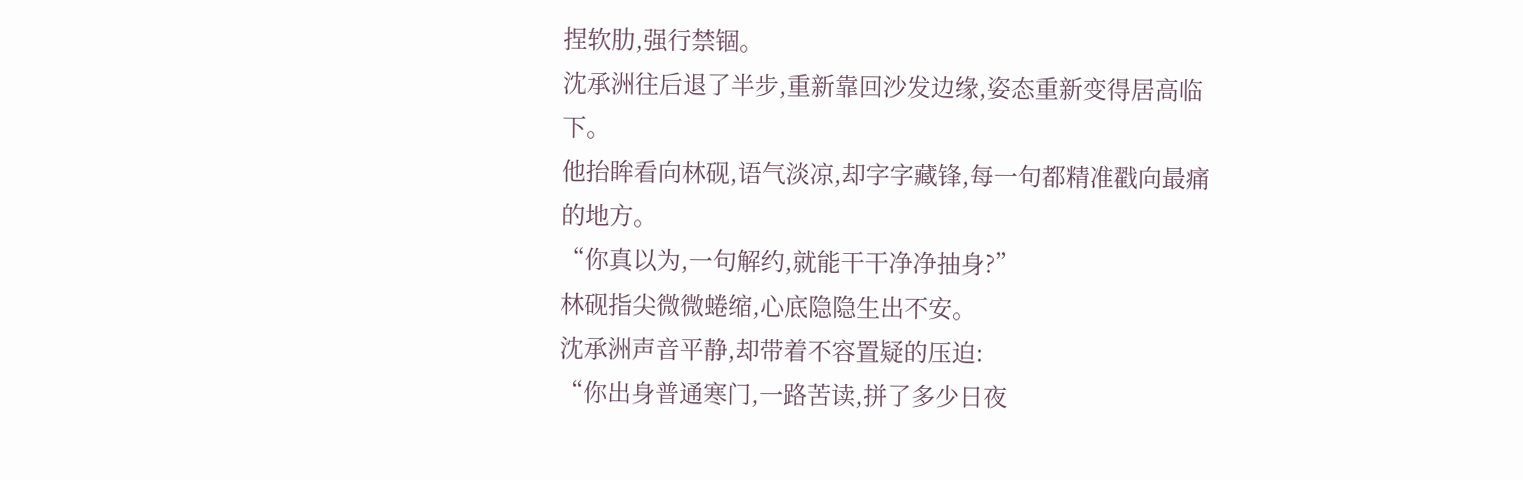捏软肋,强行禁锢。
沈承洲往后退了半步,重新靠回沙发边缘,姿态重新变得居高临下。
他抬眸看向林砚,语气淡凉,却字字藏锋,每一句都精准戳向最痛的地方。
“你真以为,一句解约,就能干干净净抽身?”
林砚指尖微微蜷缩,心底隐隐生出不安。
沈承洲声音平静,却带着不容置疑的压迫:
“你出身普通寒门,一路苦读,拼了多少日夜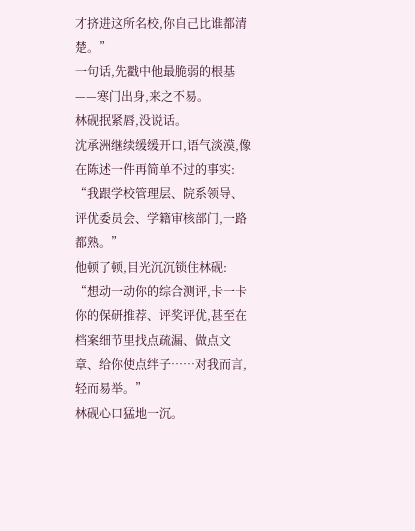才挤进这所名校,你自己比谁都清楚。”
一句话,先戳中他最脆弱的根基——寒门出身,来之不易。
林砚抿紧唇,没说话。
沈承洲继续缓缓开口,语气淡漠,像在陈述一件再简单不过的事实:
“我跟学校管理层、院系领导、评优委员会、学籍审核部门,一路都熟。”
他顿了顿,目光沉沉锁住林砚:
“想动一动你的综合测评,卡一卡你的保研推荐、评奖评优,甚至在档案细节里找点疏漏、做点文章、给你使点绊子……对我而言,轻而易举。”
林砚心口猛地一沉。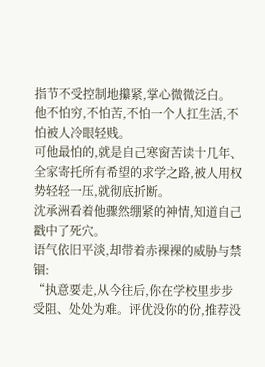指节不受控制地攥紧,掌心微微泛白。
他不怕穷,不怕苦,不怕一个人扛生活,不怕被人冷眼轻贱。
可他最怕的,就是自己寒窗苦读十几年、全家寄托所有希望的求学之路,被人用权势轻轻一压,就彻底折断。
沈承洲看着他骤然绷紧的神情,知道自己戳中了死穴。
语气依旧平淡,却带着赤裸裸的威胁与禁锢:
“执意要走,从今往后,你在学校里步步受阻、处处为难。评优没你的份,推荐没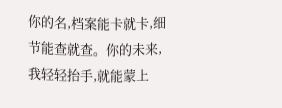你的名,档案能卡就卡,细节能查就查。你的未来,我轻轻抬手,就能蒙上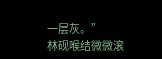一层灰。”
林砚喉结微微滚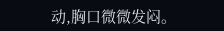动,胸口微微发闷。